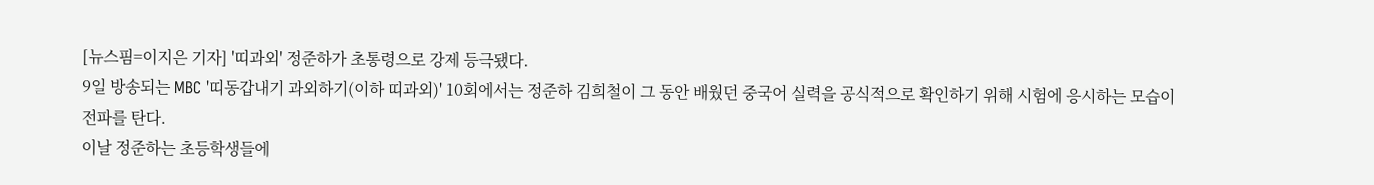[뉴스핌=이지은 기자] '띠과외' 정준하가 초통령으로 강제 등극됐다.
9일 방송되는 MBC '띠동갑내기 과외하기(이하 띠과외)' 10회에서는 정준하 김희철이 그 동안 배웠던 중국어 실력을 공식적으로 확인하기 위해 시험에 응시하는 모습이 전파를 탄다.
이날 정준하는 초등학생들에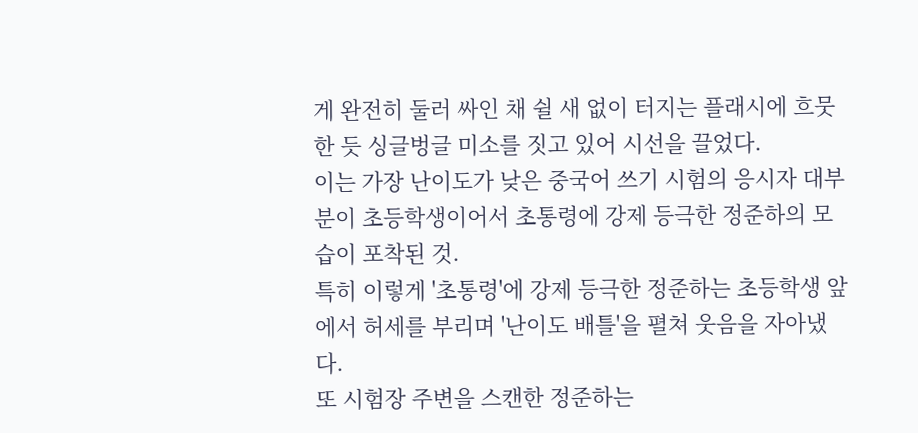게 완전히 둘러 싸인 채 쉴 새 없이 터지는 플래시에 흐뭇한 듯 싱글벙글 미소를 짓고 있어 시선을 끌었다.
이는 가장 난이도가 낮은 중국어 쓰기 시험의 응시자 대부분이 초등학생이어서 초통령에 강제 등극한 정준하의 모습이 포착된 것.
특히 이렇게 '초통령'에 강제 등극한 정준하는 초등학생 앞에서 허세를 부리며 '난이도 배틀'을 펼쳐 웃음을 자아냈다.
또 시험장 주변을 스캔한 정준하는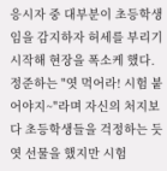응시자 중 대부분이 초등학생임을 감지하자 허세를 부리기 시작해 현장을 폭소케 했다.
정준하는 "엿 먹어라! 시험 붙어야지~"라며 자신의 처지보다 초등학생들을 걱정하는 듯 엿 선물을 했지만 시험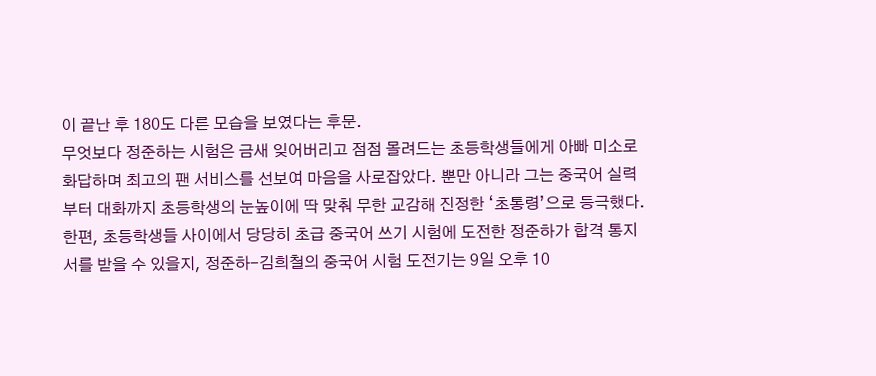이 끝난 후 180도 다른 모습을 보였다는 후문.
무엇보다 정준하는 시험은 금새 잊어버리고 점점 몰려드는 초등학생들에게 아빠 미소로 화답하며 최고의 팬 서비스를 선보여 마음을 사로잡았다. 뿐만 아니라 그는 중국어 실력부터 대화까지 초등학생의 눈높이에 딱 맞춰 무한 교감해 진정한 ‘초통령’으로 등극했다.
한편, 초등학생들 사이에서 당당히 초급 중국어 쓰기 시험에 도전한 정준하가 합격 통지서를 받을 수 있을지, 정준하-김희철의 중국어 시험 도전기는 9일 오후 10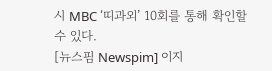시 MBC ‘띠과외’ 10회를 통해 확인할 수 있다.
[뉴스핌 Newspim] 이지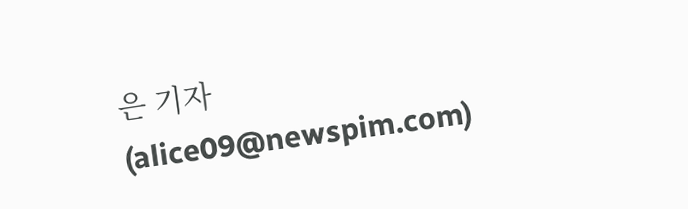은 기자(alice09@newspim.com)